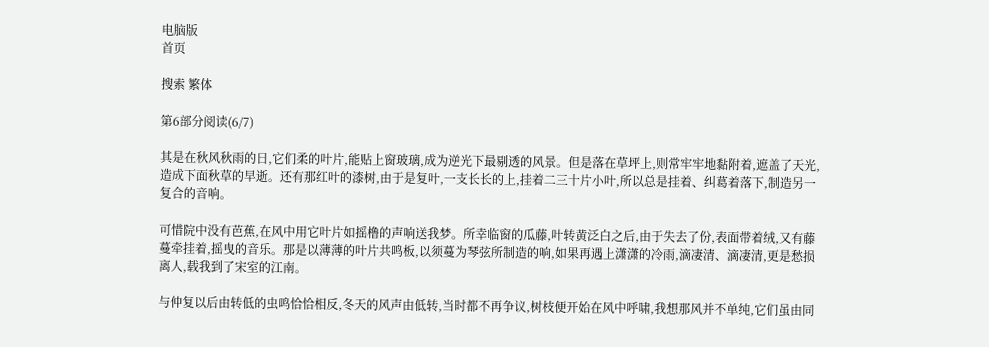电脑版
首页

搜索 繁体

第6部分阅读(6/7)

其是在秋风秋雨的日,它们柔的叶片,能贴上窗玻璃,成为逆光下最剔透的风景。但是落在草坪上,则常牢牢地黏附着,遮盖了天光,造成下面秋草的早逝。还有那红叶的漆树,由于是复叶,一支长长的上,挂着二三十片小叶,所以总是挂着、纠葛着落下,制造另一复合的音响。

可惜院中没有芭蕉,在风中用它叶片如摇橹的声响送我梦。所幸临窗的瓜藤,叶转黄泛白之后,由于失去了份,表面带着绒,又有藤蔓牵挂着,摇曳的音乐。那是以薄薄的叶片共鸣板,以须蔓为琴弦所制造的响,如果再遇上潇潇的冷雨,滴凄清、滴凄清,更是愁损离人,载我到了宋室的江南。

与仲复以后由转低的虫鸣恰恰相反,冬天的风声由低转,当时都不再争议,树枝便开始在风中呼啸,我想那风并不单纯,它们虽由同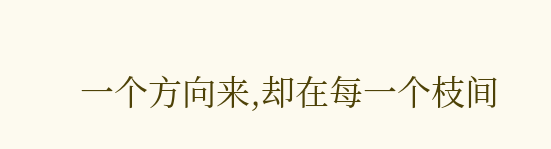一个方向来,却在每一个枝间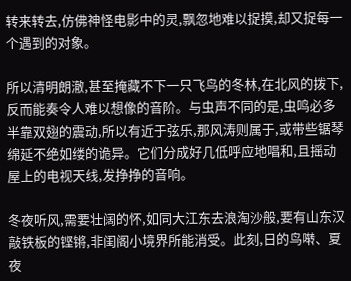转来转去,仿佛神怪电影中的灵,飘忽地难以捉摸,却又捉每一个遇到的对象。

所以清明朗澈,甚至掩藏不下一只飞鸟的冬林,在北风的拨下,反而能奏令人难以想像的音阶。与虫声不同的是,虫鸣必多半靠双翅的震动,所以有近于弦乐,那风涛则属于,或带些锯琴绵延不绝如缕的诡异。它们分成好几低呼应地唱和,且摇动屋上的电视天线,发挣挣的音响。

冬夜听风,需要壮阔的怀,如同大江东去浪淘沙般,要有山东汉敲铁板的铿锵,非闺阁小境界所能消受。此刻,日的鸟啭、夏夜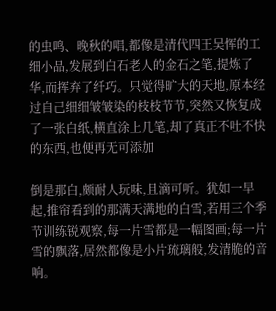的虫鸣、晚秋的唱,都像是清代四王吴恽的工细小品,发展到白石老人的金石之笔,提炼了华,而挥弃了纤巧。只觉得旷大的天地,原本经过自己细细皱皱染的枝枝节节,突然又恢复成了一张白纸,横直涂上几笔,却了真正不吐不快的东西,也便再无可添加

倒是那白,颇耐人玩味,且滴可听。犹如一早起,推帘看到的那满天满地的白雪,若用三个季节训练锐观察,每一片雪都是一幅图画;每一片雪的飘落,居然都像是小片琉璃般,发清脆的音响。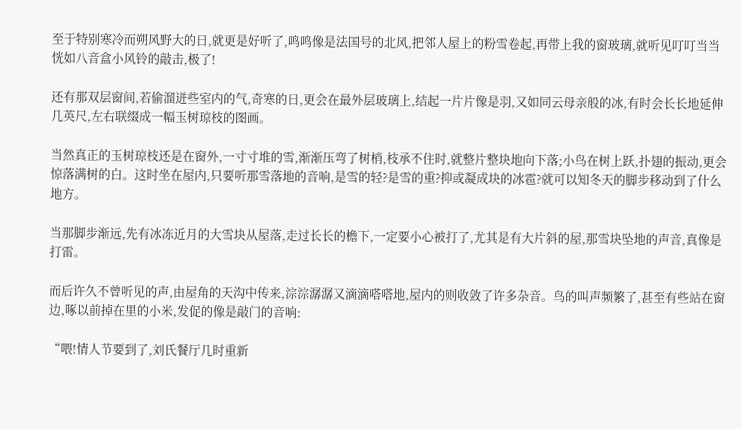至于特别寒冷而朔风野大的日,就更是好听了,鸣鸣像是法国号的北风,把邻人屋上的粉雪卷起,再带上我的窗玻璃,就听见叮叮当当恍如八音盒小风铃的敲击,极了!

还有那双层窗间,若偷溜迸些室内的气,奇寒的日,更会在最外层玻璃上,结起一片片像是羽,又如同云母亲般的冰,有时会长长地延伸几英尺,左右联缀成一幅玉树琼枝的图画。

当然真正的玉树琼枝还是在窗外,一寸寸堆的雪,渐渐压弯了树梢,枝承不住时,就整片整块地向下落;小鸟在树上跃,扑翅的振动,更会惊落满树的白。这时坐在屋内,只要听那雪落地的音响,是雪的轻?是雪的重?抑或凝成块的冰雹?就可以知冬天的脚步移动到了什么地方。

当那脚步渐远,先有冰冻近月的大雪块从屋落,走过长长的檐下,一定要小心被打了,尤其是有大片斜的屋,那雪块坠地的声音,真像是打雷。

而后许久不曾听见的声,由屋角的天沟中传来,淙淙潺潺又滴滴嗒嗒地,屋内的则收敛了许多杂音。鸟的叫声频繁了,甚至有些站在窗边,啄以前掉在里的小米,发促的像是敲门的音响:

“喂!情人节要到了,刘氏餐厅几时重新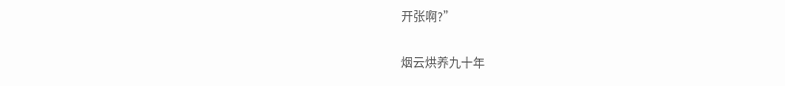开张啊?”

烟云烘养九十年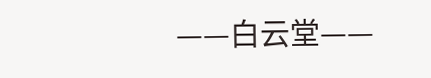——白云堂——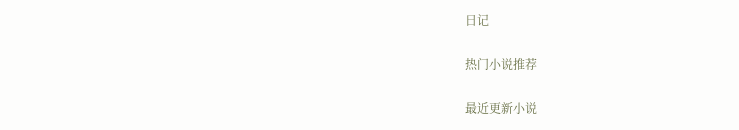日记

热门小说推荐

最近更新小说